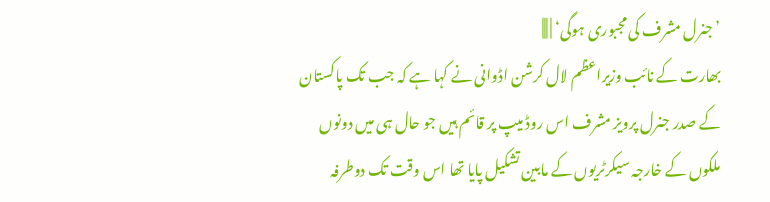’جنرل مشرف کی مجبوری ہوگی‘ | |||
بھارت کے نائب وزیراعظم لال کرشن اڈوانی نے کہا ہے کہ جب تک پاکستان کے صدر جنرل پرویز مشرف اس روڈ میپ پر قائم ہیں جو حال ہی میں دونوں ملکوں کے خارجہ سیکرٹریوں کے مابین تشکیل پایا تھا اس وقت تک دوطرفہ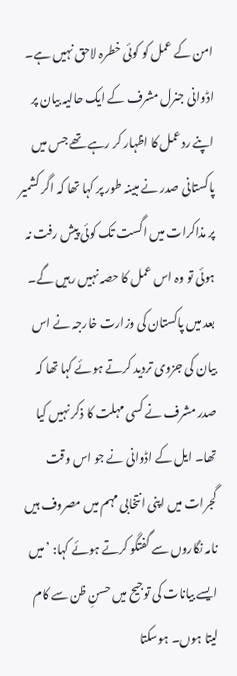امن کے عمل کو کوئی خطرہ لاحق نہیں ہے۔ اڈوانی جنرل مشرف کے ایک حالیہ بیان پر اپنے ردعمل کا اظہار کر رہے تھے جس میں پاکستانی صدر نے مبینہ طور پر کہا تھا کہ اگر کشمیر پر مذاکرات میں اگست تک کوئی پیش رفت نہ ہوئی تو وہ اس عمل کا حصہ نہیں رہیں گے۔ بعد میں پاکستان کی وزارت خارجہ نے اس بیان کی جزوی تردید کرتے ہوئے کہا تھا کہ صدر مشرف نے کسی مہلت کا ذکر نہیں کیا تھا۔ ایل کے اڈوانی نے جو اس وقت گجرات میں اپنی انتخابی مہم میں مصروف ہیں نامہ نگاروں سے گفتگو کرتے ہوئے کہا: ’میں ایسے بیانات کی توجیح میں حسنِ ظن سے کام لیتا ہوں۔ ہوسکتا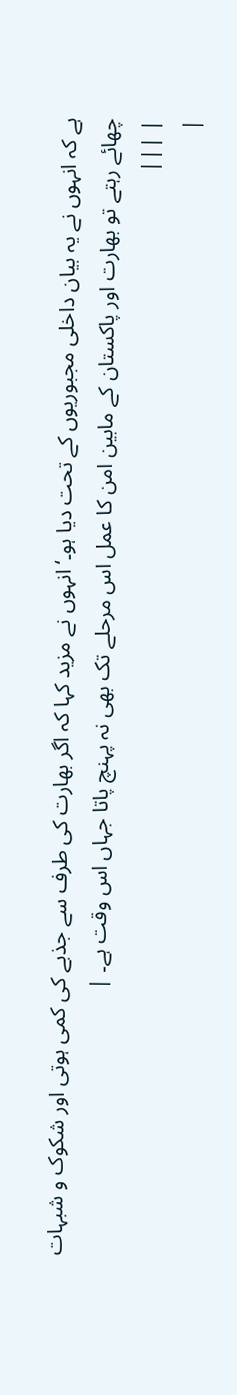ہے کہ انہوں نے یہ بیان داخلی مجبوریوں کے تحت دیا ہو۔‘ انہوں نے مزید کہا کہ اگر بھارت کی طرف سے جذبے کی کمی ہوتی اور شکوک و شبہات چھائے رہتے تو بھارت اور پاکستان کے مابین امن کا عمل اس مرحلے تک بھی نہ پہنچ پاتا جہاں اس وقت ہے۔ |
| |||
|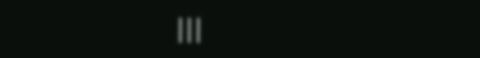|||